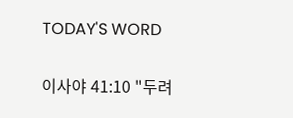TODAY'S WORD

이사야 41:10 "두려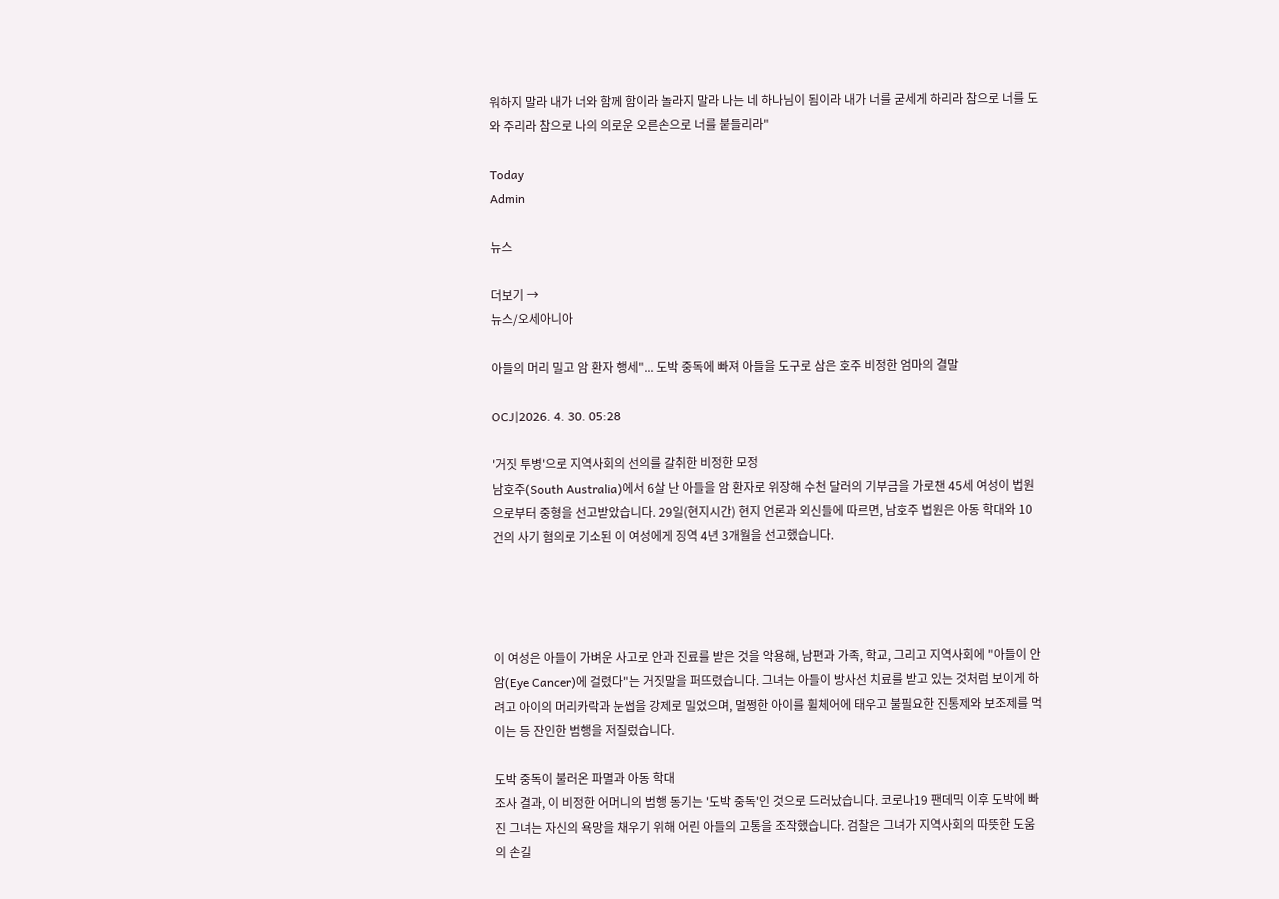워하지 말라 내가 너와 함께 함이라 놀라지 말라 나는 네 하나님이 됨이라 내가 너를 굳세게 하리라 참으로 너를 도와 주리라 참으로 나의 의로운 오른손으로 너를 붙들리라"

Today
Admin

뉴스

더보기 →
뉴스/오세아니아

아들의 머리 밀고 암 환자 행세"... 도박 중독에 빠져 아들을 도구로 삼은 호주 비정한 엄마의 결말

OCJ|2026. 4. 30. 05:28

'거짓 투병'으로 지역사회의 선의를 갈취한 비정한 모정
남호주(South Australia)에서 6살 난 아들을 암 환자로 위장해 수천 달러의 기부금을 가로챈 45세 여성이 법원으로부터 중형을 선고받았습니다. 29일(현지시간) 현지 언론과 외신들에 따르면, 남호주 법원은 아동 학대와 10건의 사기 혐의로 기소된 이 여성에게 징역 4년 3개월을 선고했습니다.




이 여성은 아들이 가벼운 사고로 안과 진료를 받은 것을 악용해, 남편과 가족, 학교, 그리고 지역사회에 "아들이 안암(Eye Cancer)에 걸렸다"는 거짓말을 퍼뜨렸습니다. 그녀는 아들이 방사선 치료를 받고 있는 것처럼 보이게 하려고 아이의 머리카락과 눈썹을 강제로 밀었으며, 멀쩡한 아이를 휠체어에 태우고 불필요한 진통제와 보조제를 먹이는 등 잔인한 범행을 저질렀습니다.

도박 중독이 불러온 파멸과 아동 학대
조사 결과, 이 비정한 어머니의 범행 동기는 '도박 중독'인 것으로 드러났습니다. 코로나19 팬데믹 이후 도박에 빠진 그녀는 자신의 욕망을 채우기 위해 어린 아들의 고통을 조작했습니다. 검찰은 그녀가 지역사회의 따뜻한 도움의 손길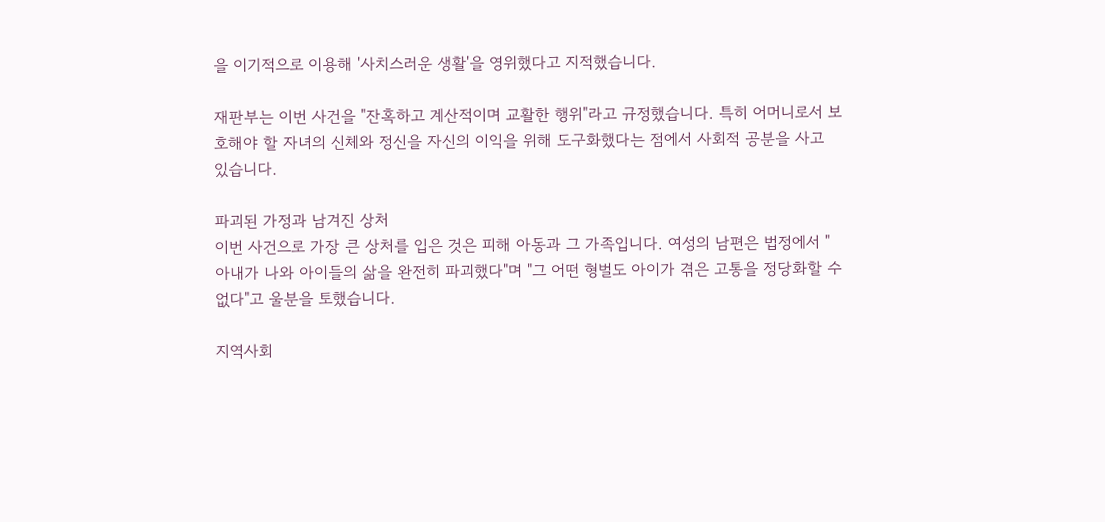을 이기적으로 이용해 '사치스러운 생활'을 영위했다고 지적했습니다.

재판부는 이번 사건을 "잔혹하고 계산적이며 교활한 행위"라고 규정했습니다. 특히 어머니로서 보호해야 할 자녀의 신체와 정신을 자신의 이익을 위해 도구화했다는 점에서 사회적 공분을 사고 있습니다.

파괴된 가정과 남겨진 상처
이번 사건으로 가장 큰 상처를 입은 것은 피해 아동과 그 가족입니다. 여성의 남편은 법정에서 "아내가 나와 아이들의 삶을 완전히 파괴했다"며 "그 어떤 형벌도 아이가 겪은 고통을 정당화할 수 없다"고 울분을 토했습니다.

지역사회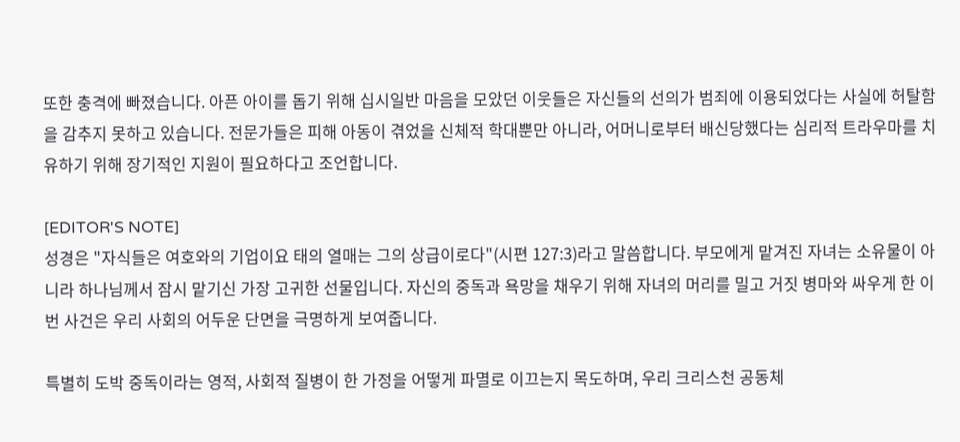또한 충격에 빠졌습니다. 아픈 아이를 돕기 위해 십시일반 마음을 모았던 이웃들은 자신들의 선의가 범죄에 이용되었다는 사실에 허탈함을 감추지 못하고 있습니다. 전문가들은 피해 아동이 겪었을 신체적 학대뿐만 아니라, 어머니로부터 배신당했다는 심리적 트라우마를 치유하기 위해 장기적인 지원이 필요하다고 조언합니다.

[EDITOR'S NOTE]
성경은 "자식들은 여호와의 기업이요 태의 열매는 그의 상급이로다"(시편 127:3)라고 말씀합니다. 부모에게 맡겨진 자녀는 소유물이 아니라 하나님께서 잠시 맡기신 가장 고귀한 선물입니다. 자신의 중독과 욕망을 채우기 위해 자녀의 머리를 밀고 거짓 병마와 싸우게 한 이번 사건은 우리 사회의 어두운 단면을 극명하게 보여줍니다.

특별히 도박 중독이라는 영적, 사회적 질병이 한 가정을 어떻게 파멸로 이끄는지 목도하며, 우리 크리스천 공동체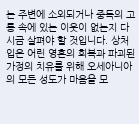는 주변에 소외되거나 중독의 고통 속에 있는 이웃이 없는지 다시금 살펴야 할 것입니다. 상처 입은 어린 영혼의 회복과 파괴된 가정의 치유를 위해 오세아니아의 모든 성도가 마음을 모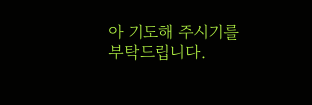아 기도해 주시기를 부탁드립니다.